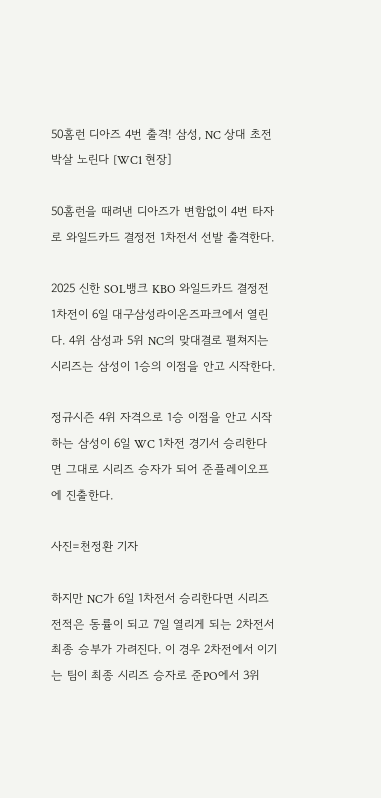50홈런 디아즈 4번 출격! 삼성, NC 상대 초전박살 노린다 [WC1 현장]

50홈런을 때려낸 디아즈가 변함없이 4번 타자로 와일드카드 결정전 1차전서 선발 출격한다.

2025 신한 SOL뱅크 KBO 와일드카드 결정전 1차전이 6일 대구삼성라이온즈파크에서 열린다. 4위 삼성과 5위 NC의 맞대결로 펼쳐지는 시리즈는 삼성이 1승의 이점을 안고 시작한다.

정규시즌 4위 자격으로 1승 이점을 안고 시작하는 삼성이 6일 WC 1차전 경기서 승리한다면 그대로 시리즈 승자가 되어 준플레이오프에 진출한다.

사진=천정환 기자

하지만 NC가 6일 1차전서 승리한다면 시리즈 전적은 동률이 되고 7일 열리게 되는 2차전서 최종 승부가 가려진다. 이 경우 2차전에서 이기는 팀이 최종 시리즈 승자로 준PO에서 3위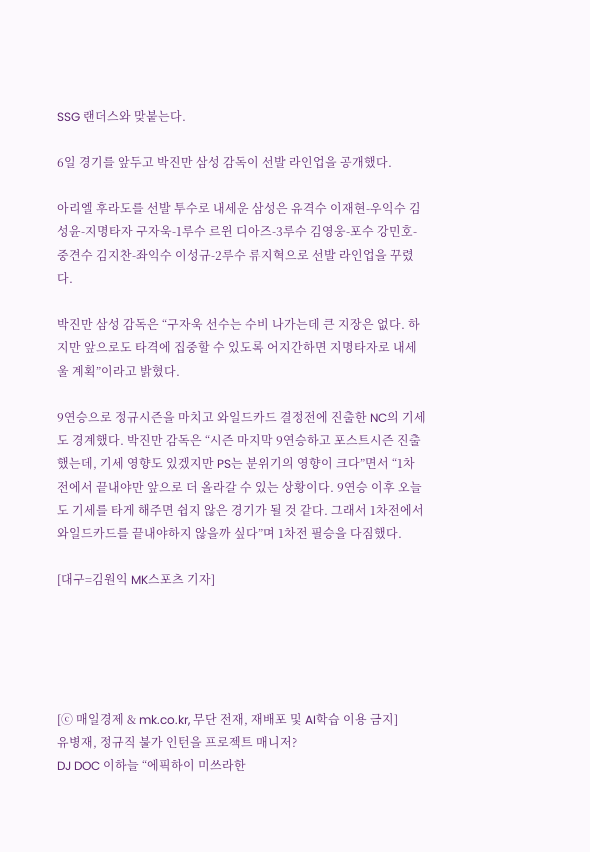SSG 랜더스와 맞붙는다.

6일 경기를 앞두고 박진만 삼성 감독이 선발 라인업을 공개했다.

아리엘 후라도를 선발 투수로 내세운 삼성은 유격수 이재현-우익수 김성윤-지명타자 구자욱-1루수 르윈 디아즈-3루수 김영웅-포수 강민호-중견수 김지찬-좌익수 이성규-2루수 류지혁으로 선발 라인업을 꾸렸다.

박진만 삼성 감독은 “구자욱 선수는 수비 나가는데 큰 지장은 없다. 하지만 앞으로도 타격에 집중할 수 있도록 어지간하면 지명타자로 내세울 계획”이라고 밝혔다.

9연승으로 정규시즌을 마치고 와일드카드 결정전에 진출한 NC의 기세도 경계했다. 박진만 감독은 “시즌 마지막 9연승하고 포스트시즌 진출했는데, 기세 영향도 있겠지만 PS는 분위기의 영향이 크다”면서 “1차전에서 끝내야만 앞으로 더 올라갈 수 있는 상황이다. 9연승 이후 오늘도 기세를 타게 해주면 쉽지 않은 경기가 될 것 같다. 그래서 1차전에서 와일드카드를 끝내야하지 않을까 싶다”며 1차전 필승을 다짐했다.

[대구=김원익 MK스포츠 기자]





[ⓒ 매일경제 & mk.co.kr, 무단 전재, 재배포 및 AI학습 이용 금지]
유병재, 정규직 불가 인턴을 프로젝트 매니저?
DJ DOC 이하늘 “에픽하이 미쓰라한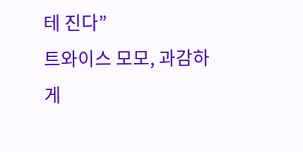테 진다”
트와이스 모모, 과감하게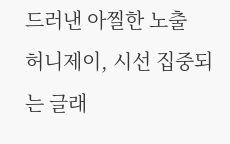드러낸 아찔한 노출
허니제이, 시선 집중되는 글래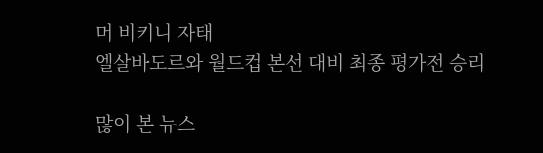머 비키니 자태
엘살바도르와 월드컵 본선 대비 최종 평가전 승리

많이 본 뉴스